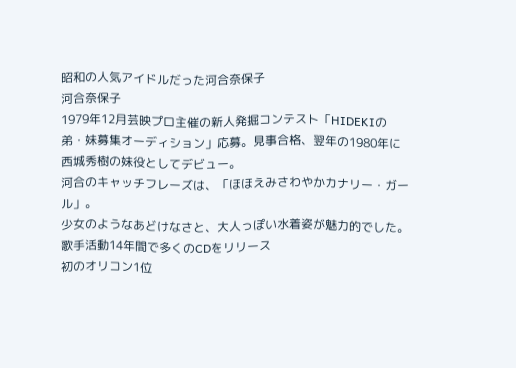昭和の人気アイドルだった河合奈保子
河合奈保子
1979年12月芸映プロ主催の新人発掘コンテスト「HIDEKIの弟・妹募集オーディション」応募。見事合格、翌年の1980年に西城秀樹の妹役としてデビュー。
河合のキャッチフレーズは、「ほほえみさわやかカナリー・ガール」。
少女のようなあどけなさと、大人っぽい水着姿が魅力的でした。
歌手活動14年間で多くのCDをリリース
初のオリコン1位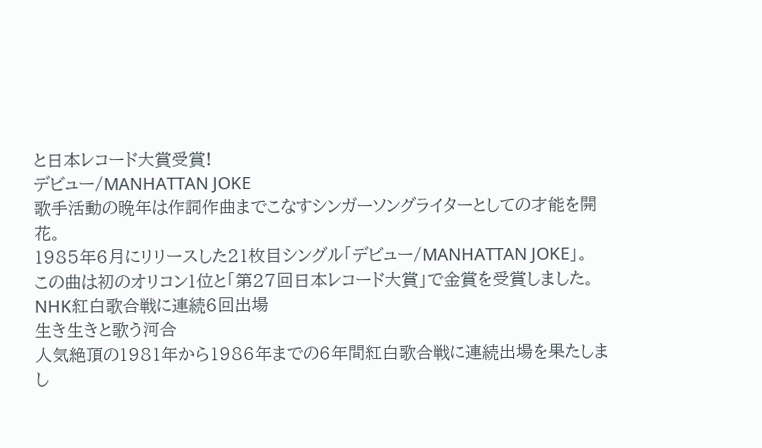と日本レコード大賞受賞!
デビュー/MANHATTAN JOKE
歌手活動の晩年は作詞作曲までこなすシンガーソングライターとしての才能を開花。
1985年6月にリリースした21枚目シングル「デビュー/MANHATTAN JOKE」。
この曲は初のオリコン1位と「第27回日本レコード大賞」で金賞を受賞しました。
NHK紅白歌合戦に連続6回出場
生き生きと歌う河合
人気絶頂の1981年から1986年までの6年間紅白歌合戦に連続出場を果たしまし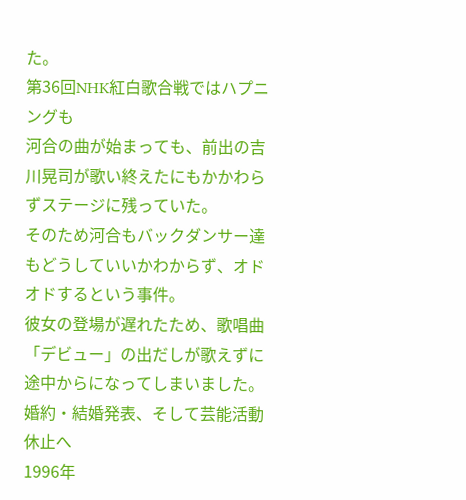た。
第36回NHK紅白歌合戦ではハプニングも
河合の曲が始まっても、前出の吉川晃司が歌い終えたにもかかわらずステージに残っていた。
そのため河合もバックダンサー達もどうしていいかわからず、オドオドするという事件。
彼女の登場が遅れたため、歌唱曲「デビュー」の出だしが歌えずに途中からになってしまいました。
婚約・結婚発表、そして芸能活動休止へ
1996年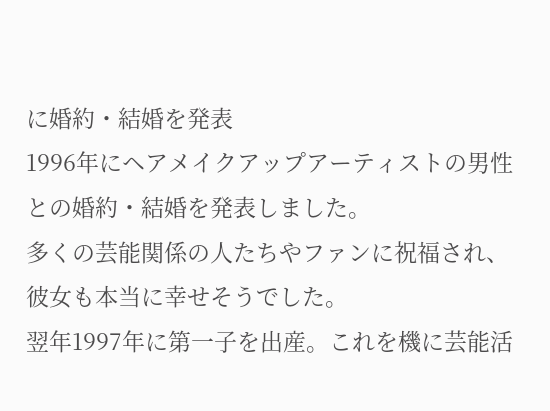に婚約・結婚を発表
1996年にヘアメイクアップアーティストの男性との婚約・結婚を発表しました。
多くの芸能関係の人たちやファンに祝福され、彼女も本当に幸せそうでした。
翌年1997年に第一子を出産。これを機に芸能活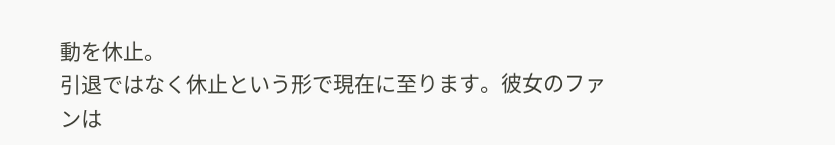動を休止。
引退ではなく休止という形で現在に至ります。彼女のファンは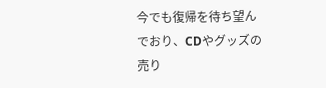今でも復帰を待ち望んでおり、CDやグッズの売り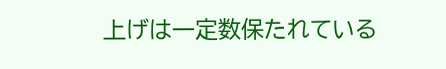上げは一定数保たれている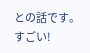との話です。すごい!